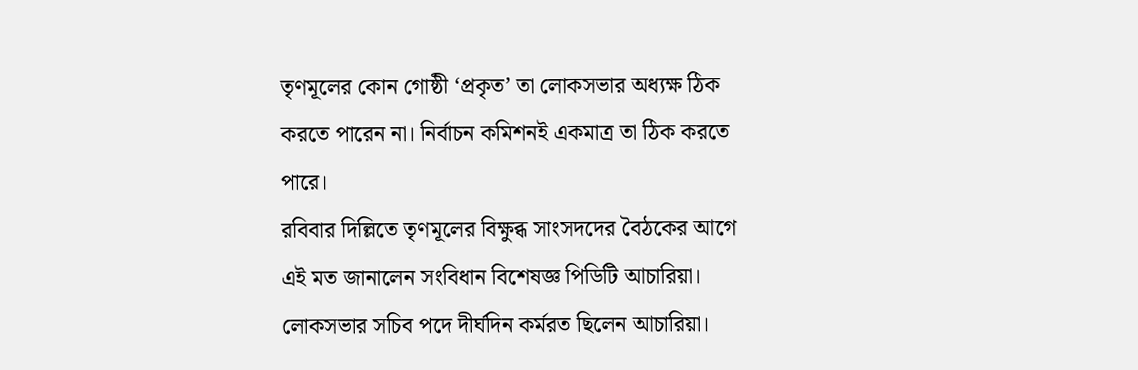তৃণমূলের কোন গোষ্ঠী ‘প্রকৃত’ তা লোকসভার অধ্যক্ষ ঠিক করতে পারেন না। নির্বাচন কমিশনই একমাত্র তা ঠিক করতে পারে।
রবিবার দিল্লিতে তৃণমূলের বিক্ষুব্ধ সাংসদদের বৈঠকের আগে এই মত জানালেন সংবিধান বিশেষজ্ঞ পিডিটি আচারিয়া।
লোকসভার সচিব পদে দীর্ঘদিন কর্মরত ছিলেন আচারিয়া।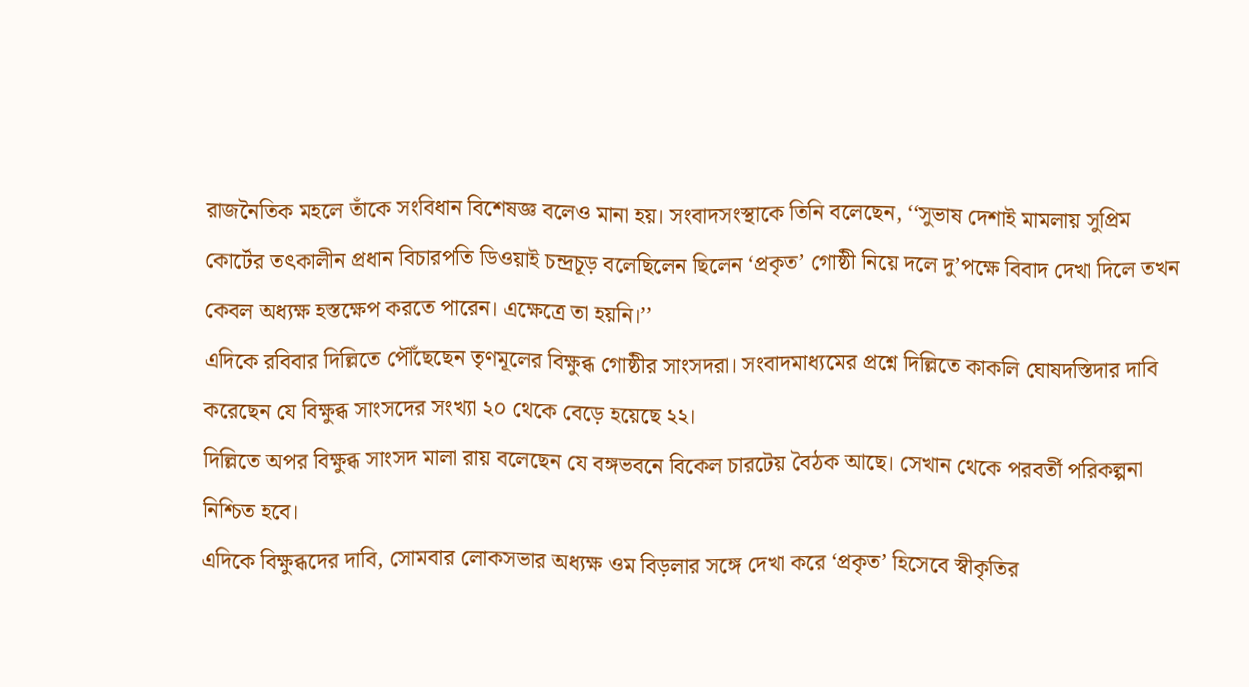রাজনৈতিক মহলে তাঁকে সংবিধান বিশেষজ্ঞ বলেও মানা হয়। সংবাদসংস্থাকে তিনি বলেছেন, ‘‘সুভাষ দেশাই মামলায় সুপ্রিম কোর্টের তৎকালীন প্রধান বিচারপতি ডিওয়াই চন্দ্রচূড় বলেছিলেন ছিলেন ‘প্রকৃত’ গোষ্ঠী নিয়ে দলে দু’পক্ষে বিবাদ দেখা দিলে তখন কেবল অধ্যক্ষ হস্তক্ষেপ করতে পারেন। এক্ষেত্রে তা হয়নি।’’
এদিকে রবিবার দিল্লিতে পৌঁছেছেন তৃণমূলের বিক্ষুব্ধ গোষ্ঠীর সাংসদরা। সংবাদমাধ্যমের প্রশ্নে দিল্লিতে কাকলি ঘোষদস্তিদার দাবি করেছেন যে বিক্ষুব্ধ সাংসদের সংখ্যা ২০ থেকে বেড়ে হয়েছে ২২।
দিল্লিতে অপর বিক্ষুব্ধ সাংসদ মালা রায় বলেছেন যে বঙ্গভবনে বিকেল চারটেয় বৈঠক আছে। সেখান থেকে পরবর্তী পরিকল্পনা নিশ্চিত হবে।
এদিকে বিক্ষুব্ধদের দাবি, সোমবার লোকসভার অধ্যক্ষ ওম বিড়লার সঙ্গে দেখা করে ‘প্রকৃত’ হিসেবে স্বীকৃতির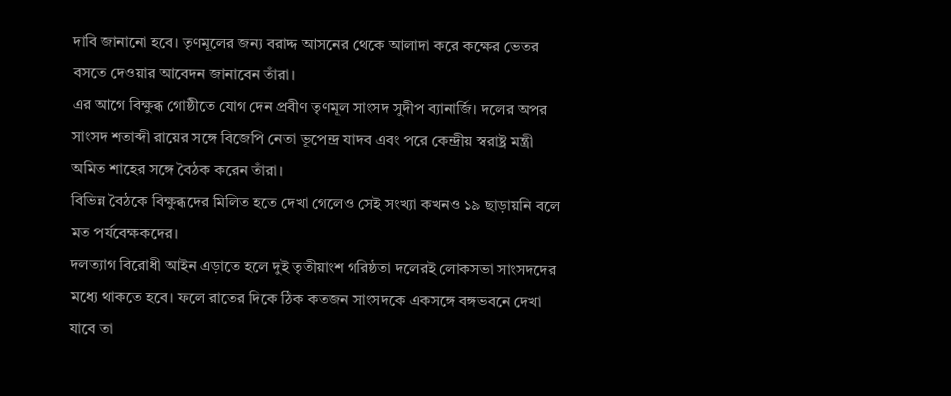দাবি জানানো হবে। তৃণমূলের জন্য বরাদ্দ আসনের থেকে আলাদা করে কক্ষের ভেতর বসতে দেওয়ার আবেদন জানাবেন তাঁরা।
এর আগে বিক্ষুব্ধ গোষ্ঠীতে যোগ দেন প্রবীণ তৃণমূল সাংসদ সুদীপ ব্যানার্জি। দলের অপর সাংসদ শতাব্দী রায়ের সঙ্গে বিজেপি নেতা ভূপেন্দ্র যাদব এবং পরে কেন্দ্রীয় স্বরাষ্ট্র মন্ত্রী অমিত শাহের সঙ্গে বৈঠক করেন তাঁরা।
বিভিন্ন বৈঠকে বিক্ষুব্ধদের মিলিত হতে দেখা গেলেও সেই সংখ্যা কখনও ১৯ ছাড়ায়নি বলে মত পর্যবেক্ষকদের।
দলত্যাগ বিরোধী আইন এড়াতে হলে দুই তৃতীয়াংশ গরিষ্ঠতা দলেরই লোকসভা সাংসদদের মধ্যে থাকতে হবে। ফলে রাতের দিকে ঠিক কতজন সাংসদকে একসঙ্গে বঙ্গভবনে দেখা যাবে তা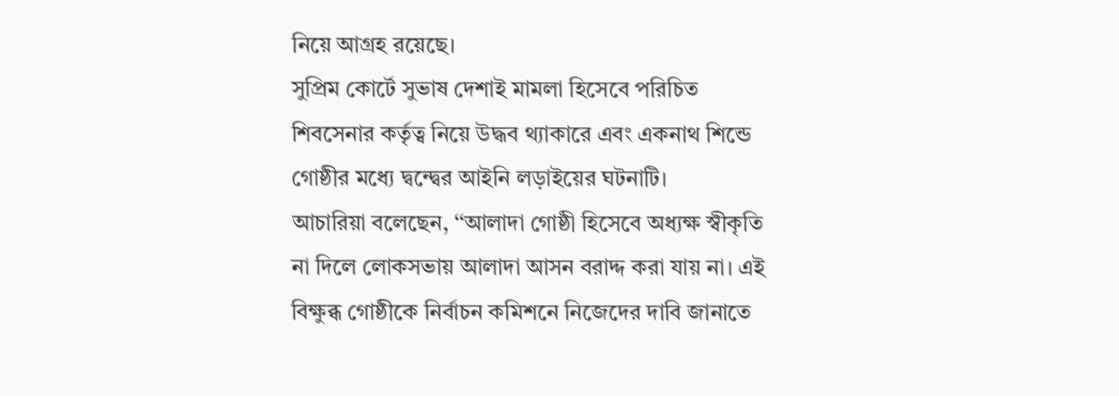নিয়ে আগ্রহ রয়েছে।
সুপ্রিম কোর্টে সুভাষ দেশাই মামলা হিসেবে পরিচিত শিবসেনার কর্তৃত্ব নিয়ে উদ্ধব থ্যাকারে এবং একনাথ শিন্ডে গোষ্ঠীর মধ্যে দ্বন্দ্বের আইনি লড়াইয়ের ঘটনাটি।
আচারিয়া বলেছেন, ‘‘আলাদা গোষ্ঠী হিসেবে অধ্যক্ষ স্বীকৃতি না দিলে লোকসভায় আলাদা আসন বরাদ্দ করা যায় না। এই বিক্ষুব্ধ গোষ্ঠীকে নির্বাচন কমিশনে নিজেদের দাবি জানাতে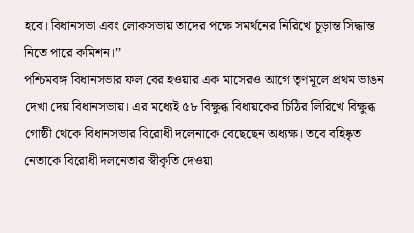হবে। বিধানসভা এবং লোকসভায় তাদের পক্ষে সমর্থনের নিরিখে চূড়ান্ত সিদ্ধান্ত নিতে পারে কমিশন।’’
পশ্চিমবঙ্গ বিধানসভার ফল বের হওয়ার এক মাসেরও আগে তৃণমূলে প্রথম ভাঙন দেখা দেয় বিধানসভায়। এর মধ্যেই ৫৮ বিক্ষুব্ধ বিধায়কের চিঠির লিরিখে বিক্ষুব্ধ গোষ্ঠী থেকে বিধানসভার বিরোধী দলেনাকে বেছেছেন অধ্যক্ষ। তবে বহিষ্কৃত নেতাকে বিরোধী দলনেতার স্বীকৃতি দেওয়া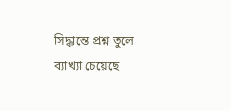সিদ্ধান্তে প্রশ্ন তুলে ব্যাখ্যা চেয়েছে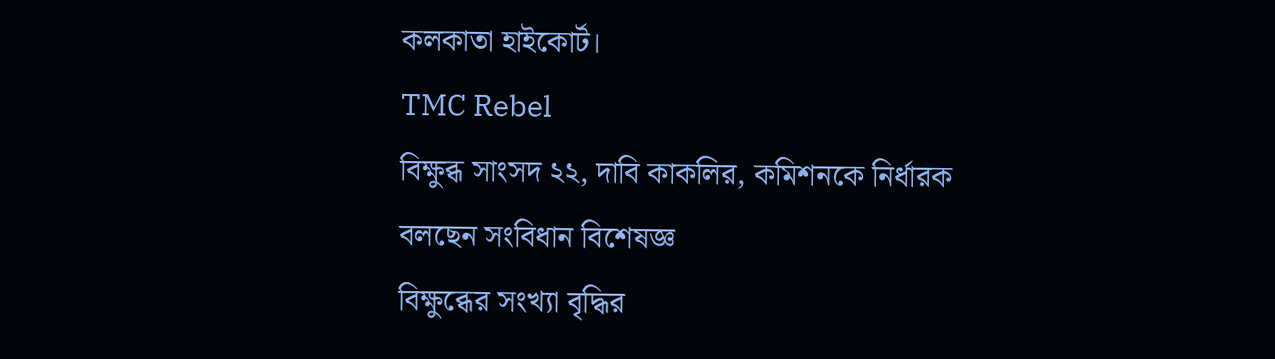কলকাতা হাইকোর্ট।
TMC Rebel
বিক্ষুব্ধ সাংসদ ২২, দাবি কাকলির, কমিশনকে নির্ধারক বলছেন সংবিধান বিশেষজ্ঞ
বিক্ষুব্ধের সংখ্যা বৃদ্ধির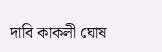দাবি কাকলী ঘোষ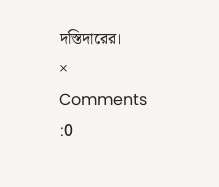দস্তিদারের।
×
Comments :0